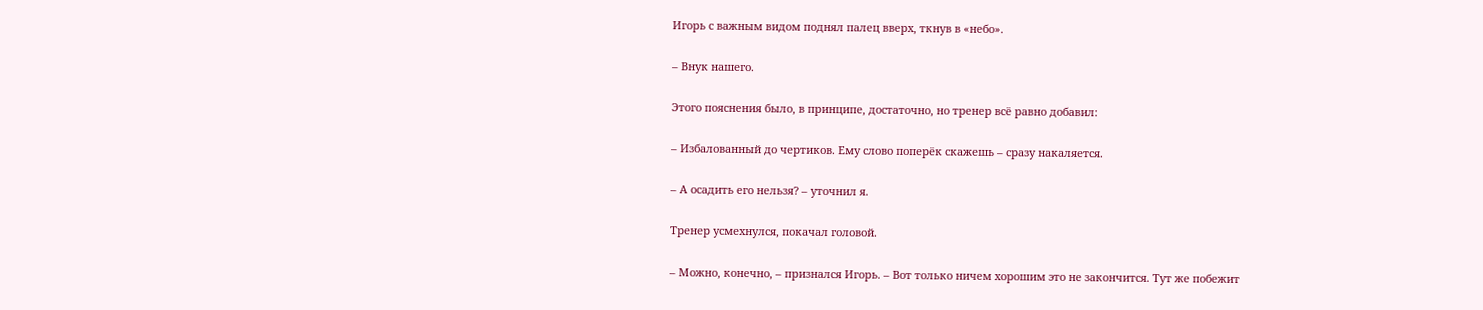Игорь с важным видом поднял палец вверх, ткнув в «небо».

– Внук нашего.

Этого пояснения было, в принципе, достаточно, но тренер всё равно добавил:

– Избалованный до чертиков. Ему слово поперёк скажешь – сразу накаляется.

– А осадить его нельзя? – уточнил я.

Тренер усмехнулся, покачал головой.

– Можно, конечно, – признался Игорь. – Вот только ничем хорошим это не закончится. Тут же побежит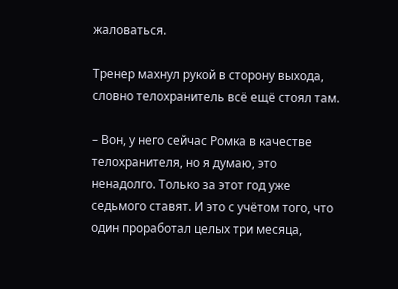жаловаться.

Тренер махнул рукой в сторону выхода, словно телохранитель всё ещё стоял там.

– Вон, у него сейчас Ромка в качестве телохранителя, но я думаю, это ненадолго. Только за этот год уже седьмого ставят. И это с учётом того, что один проработал целых три месяца,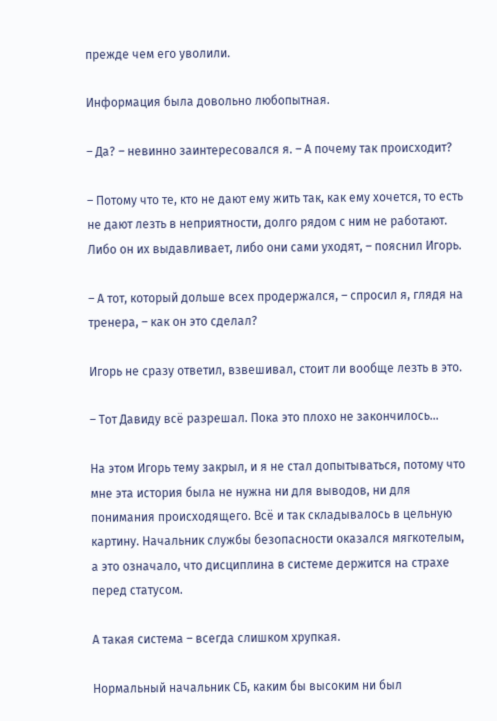прежде чем его уволили.

Информация была довольно любопытная.

– Да? – невинно заинтересовался я. – А почему так происходит?

– Потому что те, кто не дают ему жить так, как ему хочется, то есть не дают лезть в неприятности, долго рядом с ним не работают. Либо он их выдавливает, либо они сами уходят, – пояснил Игорь.

– А тот, который дольше всех продержался, – спросил я, глядя на тренера, – как он это сделал?

Игорь не сразу ответил, взвешивал, стоит ли вообще лезть в это.

– Тот Давиду всё разрешал. Пока это плохо не закончилось…

На этом Игорь тему закрыл, и я не стал допытываться, потому что мне эта история была не нужна ни для выводов, ни для понимания происходящего. Всё и так складывалось в цельную картину. Начальник службы безопасности оказался мягкотелым, а это означало, что дисциплина в системе держится на страхе перед статусом.

А такая система – всегда слишком хрупкая.

Нормальный начальник СБ, каким бы высоким ни был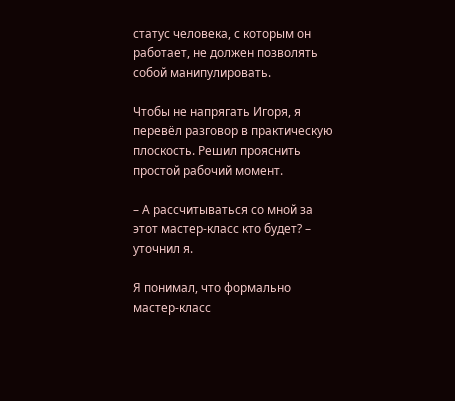статус человека, с которым он работает, не должен позволять собой манипулировать.

Чтобы не напрягать Игоря, я перевёл разговор в практическую плоскость. Решил прояснить простой рабочий момент.

– А рассчитываться со мной за этот мастер‑класс кто будет? – уточнил я.

Я понимал, что формально мастер‑класс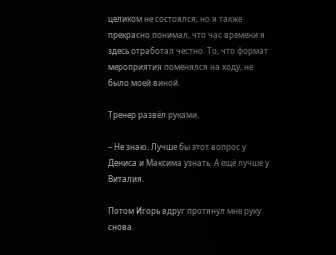целиком не состоялся, но я также прекрасно понимал, что час времени я здесь отработал честно. То, что формат мероприятия поменялся на ходу, не было моей виной.

Тренер развёл руками.

– Не знаю. Лучше бы этот вопрос у Дениса и Максима узнать. А ещё лучше у Виталия.

Потом Игорь вдруг протянул мне руку снова.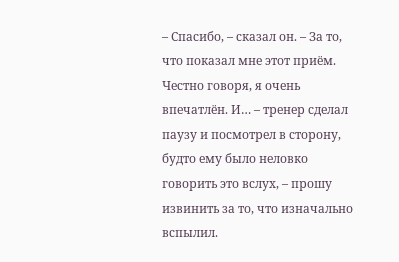– Спасибо, – сказал он. – За то, что показал мне этот приём. Честно говоря, я очень впечатлён. И… – тренер сделал паузу и посмотрел в сторону, будто ему было неловко говорить это вслух, – прошу извинить за то, что изначально вспылил.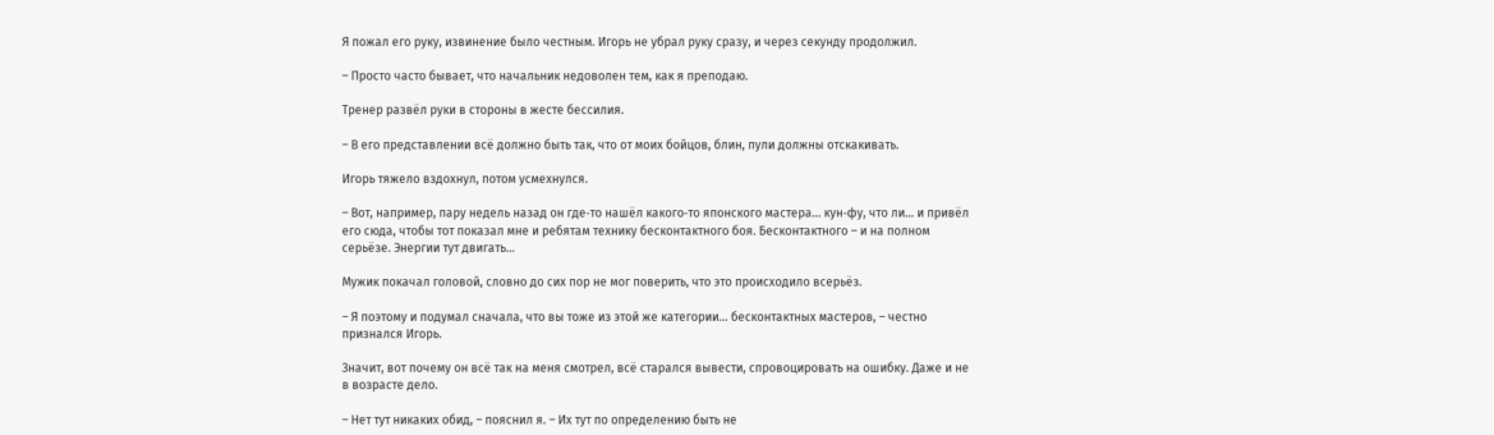Я пожал его руку, извинение было честным. Игорь не убрал руку сразу, и через секунду продолжил.

– Просто часто бывает, что начальник недоволен тем, как я преподаю.

Тренер развёл руки в стороны в жесте бессилия.

– В его представлении всё должно быть так, что от моих бойцов, блин, пули должны отскакивать.

Игорь тяжело вздохнул, потом усмехнулся.

– Вот, например, пару недель назад он где‑то нашёл какого‑то японского мастера… кун‑фу, что ли… и привёл его сюда, чтобы тот показал мне и ребятам технику бесконтактного боя. Бесконтактного – и на полном серьёзе. Энергии тут двигать…

Мужик покачал головой, словно до сих пор не мог поверить, что это происходило всерьёз.

– Я поэтому и подумал сначала, что вы тоже из этой же категории… бесконтактных мастеров, – честно признался Игорь.

Значит, вот почему он всё так на меня смотрел, всё старался вывести, спровоцировать на ошибку. Даже и не в возрасте дело.

– Нет тут никаких обид, – пояснил я. – Их тут по определению быть не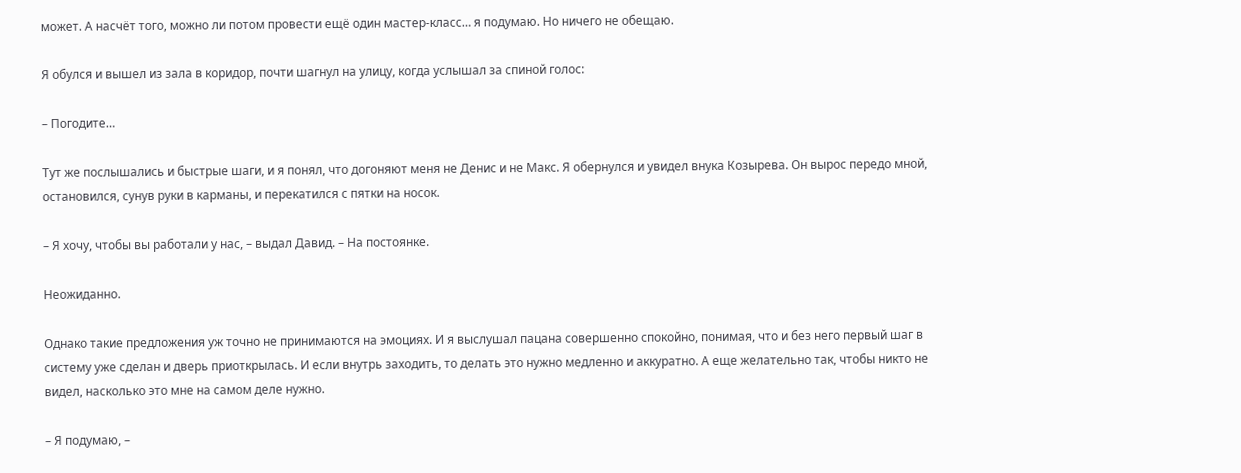может. А насчёт того, можно ли потом провести ещё один мастер‑класс… я подумаю. Но ничего не обещаю.

Я обулся и вышел из зала в коридор, почти шагнул на улицу, когда услышал за спиной голос:

– Погодите…

Тут же послышались и быстрые шаги, и я понял, что догоняют меня не Денис и не Макс. Я обернулся и увидел внука Козырева. Он вырос передо мной, остановился, сунув руки в карманы, и перекатился с пятки на носок.

– Я хочу, чтобы вы работали у нас, – выдал Давид. – На постоянке.

Неожиданно.

Однако такие предложения уж точно не принимаются на эмоциях. И я выслушал пацана совершенно спокойно, понимая, что и без него первый шаг в систему уже сделан и дверь приоткрылась. И если внутрь заходить, то делать это нужно медленно и аккуратно. А еще желательно так, чтобы никто не видел, насколько это мне на самом деле нужно.

– Я подумаю, –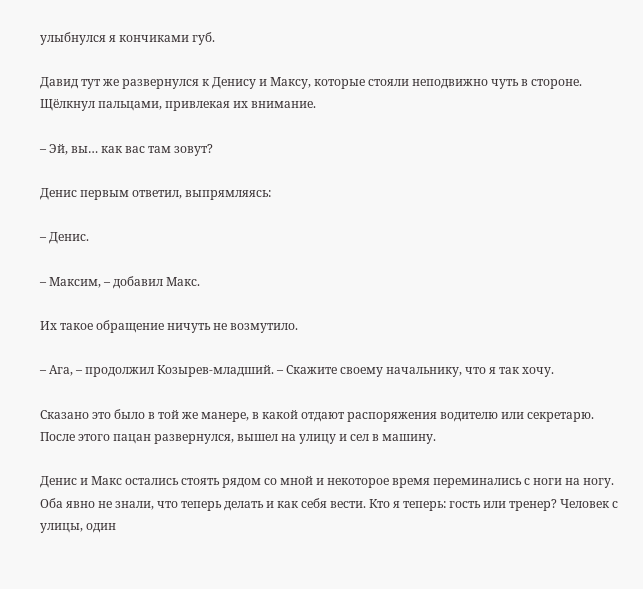улыбнулся я кончиками губ.

Давид тут же развернулся к Денису и Максу, которые стояли неподвижно чуть в стороне. Щёлкнул пальцами, привлекая их внимание.

– Эй, вы… как вас там зовут?

Денис первым ответил, выпрямляясь:

– Денис.

– Максим, – добавил Макс.

Их такое обращение ничуть не возмутило.

– Ага, – продолжил Козырев‑младший. – Скажите своему начальнику, что я так хочу.

Сказано это было в той же манере, в какой отдают распоряжения водителю или секретарю. После этого пацан развернулся, вышел на улицу и сел в машину.

Денис и Макс остались стоять рядом со мной и некоторое время переминались с ноги на ногу. Оба явно не знали, что теперь делать и как себя вести. Кто я теперь: гость или тренер? Человек с улицы, один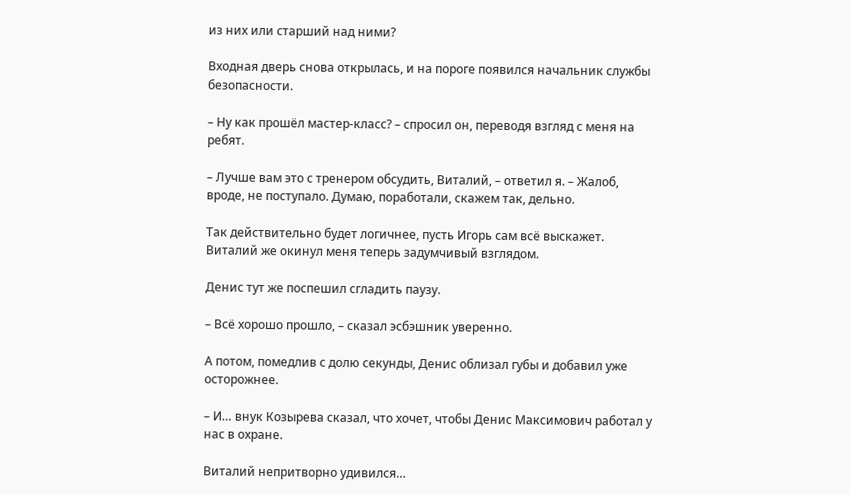из них или старший над ними?

Входная дверь снова открылась, и на пороге появился начальник службы безопасности.

– Ну как прошёл мастер‑класс? – спросил он, переводя взгляд с меня на ребят.

– Лучше вам это с тренером обсудить, Виталий, – ответил я. – Жалоб, вроде, не поступало. Думаю, поработали, скажем так, дельно.

Так действительно будет логичнее, пусть Игорь сам всё выскажет. Виталий же окинул меня теперь задумчивый взглядом.

Денис тут же поспешил сгладить паузу.

– Всё хорошо прошло, – сказал эсбэшник уверенно.

А потом, помедлив с долю секунды, Денис облизал губы и добавил уже осторожнее.

– И… внук Козырева сказал, что хочет, чтобы Денис Максимович работал у нас в охране.

Виталий непритворно удивился…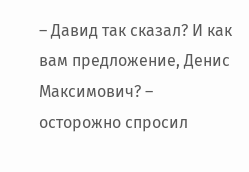– Давид так сказал? И как вам предложение, Денис Максимович? – осторожно спросил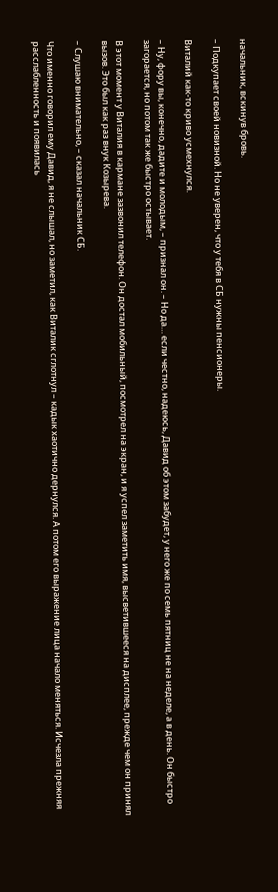начальник, вскинув бровь.

– Подкупает своей новизной. Но не уверен, что у тебя в СБ нужны пенсионеры.

Виталий как‑то криво усмехнулся.

– Ну, фору вы, конечно, дадите и молодым, – признал он. – Но да… если честно, надеюсь, Давид об этом забудет, у него же по семь пятниц не на неделе, а в день. Он быстро загорается, но потом так же быстро остывает.

В этот момент у Виталия в кармане зазвонил телефон. Он достал мобильный, посмотрел на экран, и я успел заметить имя, высветившееся на дисплее, прежде чем он принял вызов. Это был как раз внук Козырева.

– Слушаю внимательно, – сказал начальник СБ.

Что именно говорил ему Давид, я не слышал, но заметил, как Виталик сглотнул – кадык хаотично дернулся. А потом его выражение лица начало меняться. Исчезла прежняя расслабленность и появилась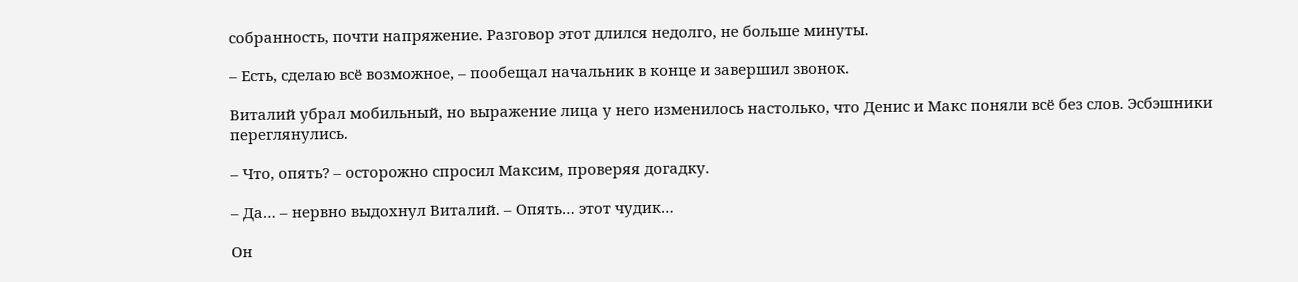собранность, почти напряжение. Разговор этот длился недолго, не больше минуты.

– Есть, сделаю всё возможное, – пообещал начальник в конце и завершил звонок.

Виталий убрал мобильный, но выражение лица у него изменилось настолько, что Денис и Макс поняли всё без слов. Эсбэшники переглянулись.

– Что, опять? – осторожно спросил Максим, проверяя догадку.

– Да… – нервно выдохнул Виталий. – Опять… этот чудик…

Он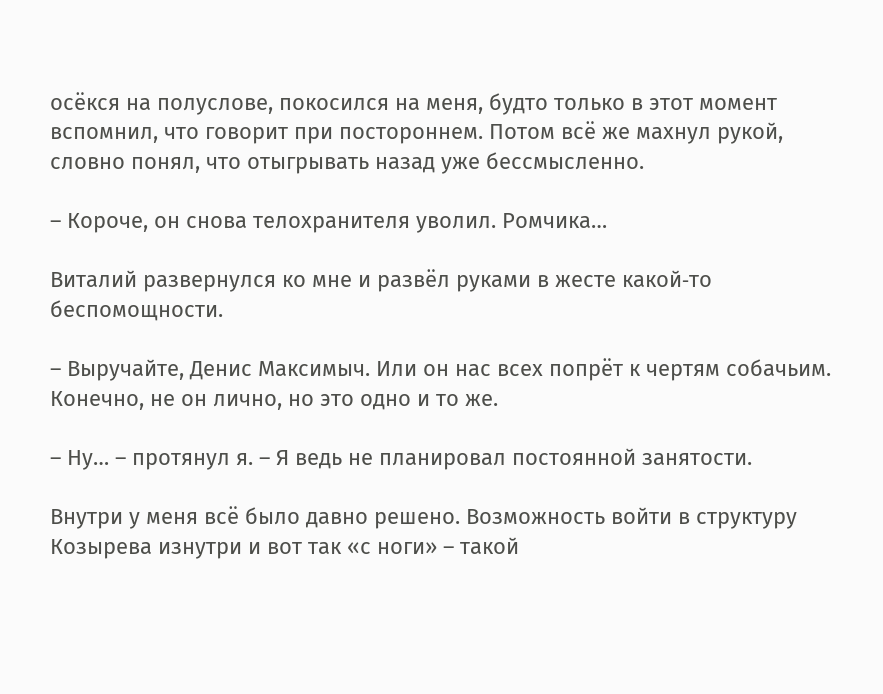осёкся на полуслове, покосился на меня, будто только в этот момент вспомнил, что говорит при постороннем. Потом всё же махнул рукой, словно понял, что отыгрывать назад уже бессмысленно.

– Короче, он снова телохранителя уволил. Ромчика…

Виталий развернулся ко мне и развёл руками в жесте какой‑то беспомощности.

– Выручайте, Денис Максимыч. Или он нас всех попрёт к чертям собачьим. Конечно, не он лично, но это одно и то же.

– Ну… – протянул я. – Я ведь не планировал постоянной занятости.

Внутри у меня всё было давно решено. Возможность войти в структуру Козырева изнутри и вот так «с ноги» – такой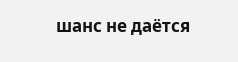шанс не даётся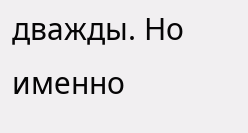дважды. Но именно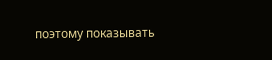поэтому показывать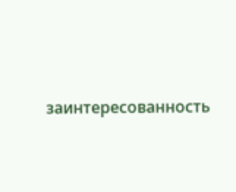заинтересованность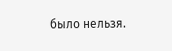было нельзя.